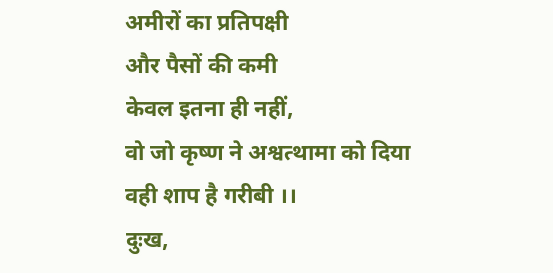अमीरों का प्रतिपक्षी
और पैसों की कमी
केवल इतना ही नहीं,
वो जो कृष्ण ने अश्वत्थामा को दिया
वही शाप है गरीबी ।।
दुःख,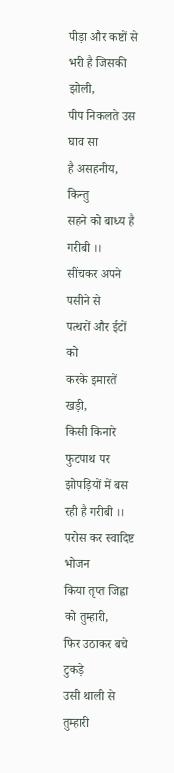पीड़ा और कष्टों से
भरी है जिसकी झोली,
पीप निकलते उस घाव सा
है असहनीय, किन्तु
सहने को बाध्य है गरीबी ।।
सींचकर अपने पसीने से
पत्थरों और ईटों को
करके इमारतें खड़ी,
किसी किनारे फुटपाथ पर
झोपड़ियों में बस रही है गरीबी ।।
परोस कर स्वादिष्ट भोजन
किया तृप्त जिह्वा को तुम्हारी,
फिर उठाकर बचे टुकड़े
उसी थाली से तुम्हारी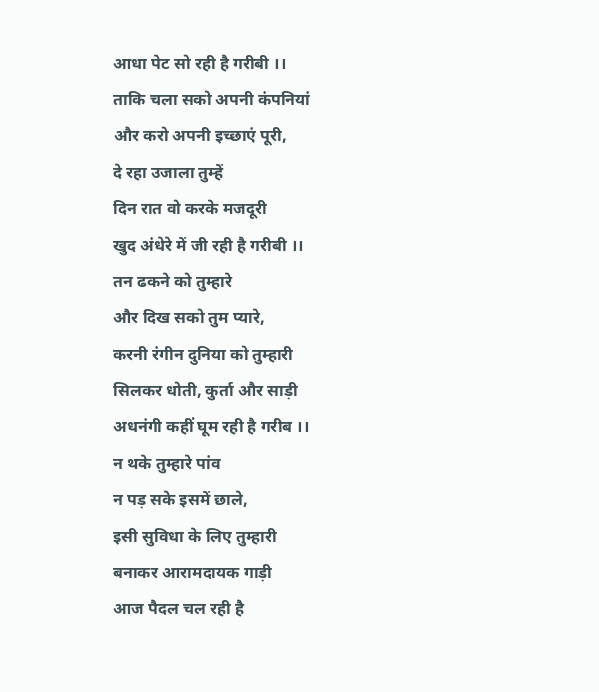आधा पेट सो रही है गरीबी ।।
ताकि चला सको अपनी कंपनियां
और करो अपनी इच्छाएं पूरी,
दे रहा उजाला तुम्हें
दिन रात वो करके मजदूरी
खुद अंधेरे में जी रही है गरीबी ।।
तन ढकने को तुम्हारे
और दिख सको तुम प्यारे,
करनी रंगीन दुनिया को तुम्हारी
सिलकर धोती, कुर्ता और साड़ी
अधनंगी कहीं घूम रही है गरीब ।।
न थके तुम्हारे पांव
न पड़ सके इसमें छाले,
इसी सुविधा के लिए तुम्हारी
बनाकर आरामदायक गाड़ी
आज पैदल चल रही है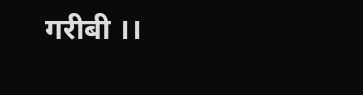गरीबी ।।